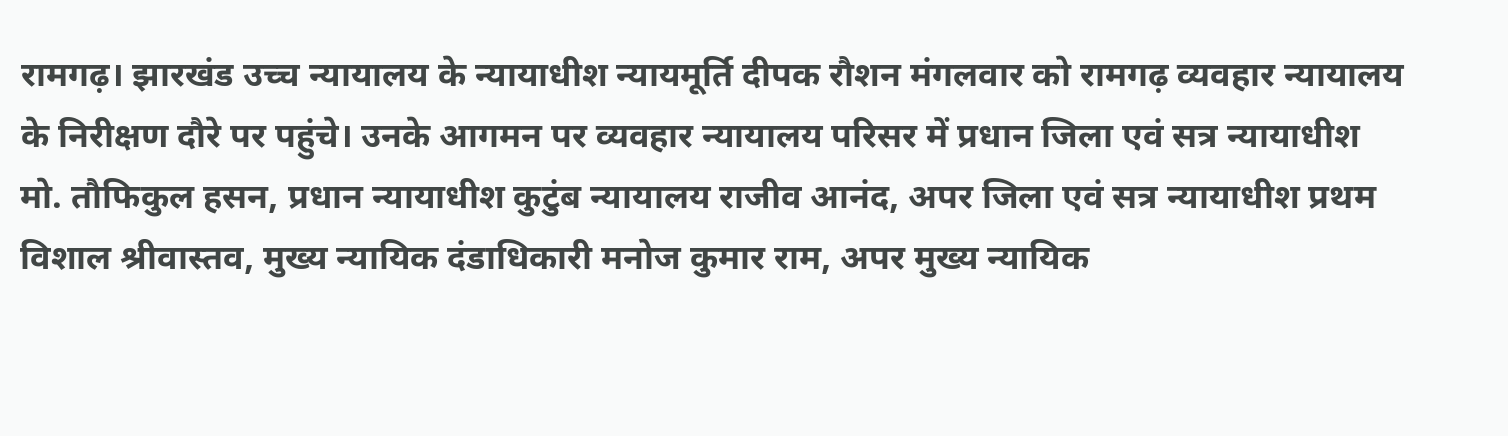रामगढ़। झारखंड उच्च न्यायालय के न्यायाधीश न्यायमूर्ति दीपक रौशन मंगलवार को रामगढ़ व्यवहार न्यायालय के निरीक्षण दौरे पर पहुंचे। उनके आगमन पर व्यवहार न्यायालय परिसर में प्रधान जिला एवं सत्र न्यायाधीश मो. तौफिकुल हसन, प्रधान न्यायाधीश कुटुंब न्यायालय राजीव आनंद, अपर जिला एवं सत्र न्यायाधीश प्रथम विशाल श्रीवास्तव, मुख्य न्यायिक दंडाधिकारी मनोज कुमार राम, अपर मुख्य न्यायिक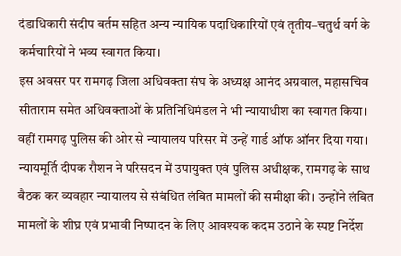दंडाधिकारी संदीप बर्तम सहित अन्य न्यायिक पदाधिकारियों एवं तृतीय–चतुर्थ वर्ग के कर्मचारियों ने भव्य स्वागत किया।
इस अवसर पर रामगढ़ जिला अधिवक्ता संघ के अध्यक्ष आनंद अग्रवाल, महासचिव सीताराम समेत अधिवक्ताओं के प्रतिनिधिमंडल ने भी न्यायाधीश का स्वागत किया। वहीं रामगढ़ पुलिस की ओर से न्यायालय परिसर में उन्हें गार्ड ऑफ ऑनर दिया गया।
न्यायमूर्ति दीपक रौशन ने परिसदन में उपायुक्त एवं पुलिस अधीक्षक, रामगढ़ के साथ बैठक कर व्यवहार न्यायालय से संबंधित लंबित मामलों की समीक्षा की। उन्होंने लंबित मामलों के शीघ्र एवं प्रभावी निष्पादन के लिए आवश्यक कदम उठाने के स्पष्ट निर्देश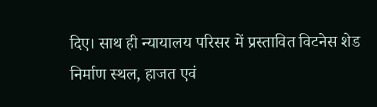दिए। साथ ही न्यायालय परिसर में प्रस्तावित विटनेस शेड निर्माण स्थल, हाजत एवं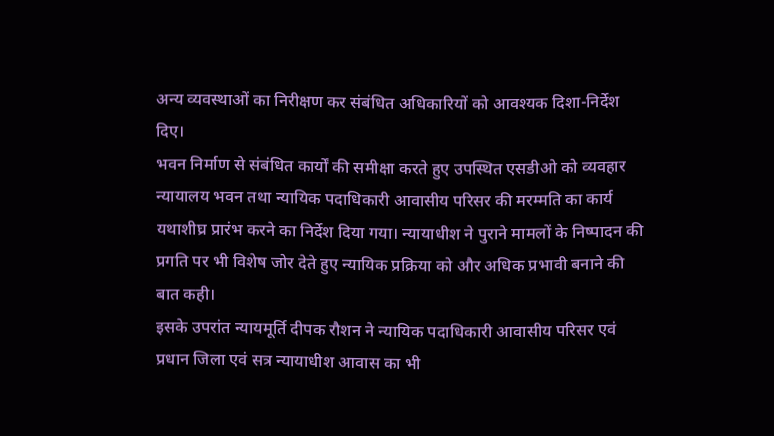अन्य व्यवस्थाओं का निरीक्षण कर संबंधित अधिकारियों को आवश्यक दिशा-निर्देश दिए।
भवन निर्माण से संबंधित कार्यों की समीक्षा करते हुए उपस्थित एसडीओ को व्यवहार न्यायालय भवन तथा न्यायिक पदाधिकारी आवासीय परिसर की मरम्मति का कार्य यथाशीघ्र प्रारंभ करने का निर्देश दिया गया। न्यायाधीश ने पुराने मामलों के निष्पादन की प्रगति पर भी विशेष जोर देते हुए न्यायिक प्रक्रिया को और अधिक प्रभावी बनाने की बात कही।
इसके उपरांत न्यायमूर्ति दीपक रौशन ने न्यायिक पदाधिकारी आवासीय परिसर एवं प्रधान जिला एवं सत्र न्यायाधीश आवास का भी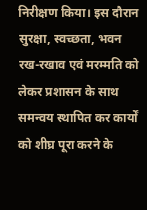निरीक्षण किया। इस दौरान सुरक्षा, स्वच्छता, भवन रख-रखाव एवं मरम्मति को लेकर प्रशासन के साथ समन्वय स्थापित कर कार्यों को शीघ्र पूरा करने के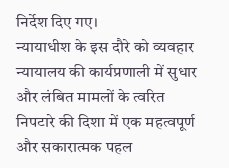निर्देश दिए गए।
न्यायाधीश के इस दौरे को व्यवहार न्यायालय की कार्यप्रणाली में सुधार और लंबित मामलों के त्वरित निपटारे की दिशा में एक महत्वपूर्ण और सकारात्मक पहल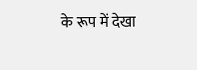के रूप में देखा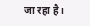जा रहा है।